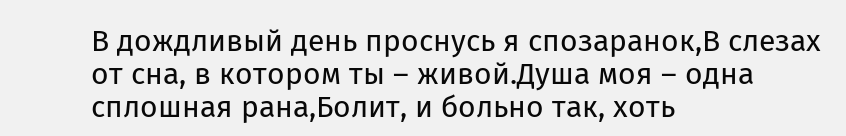В дождливый день проснусь я спозаранок,В слезах от сна, в котором ты – живой.Душа моя – одна сплошная рана,Болит, и больно так, хоть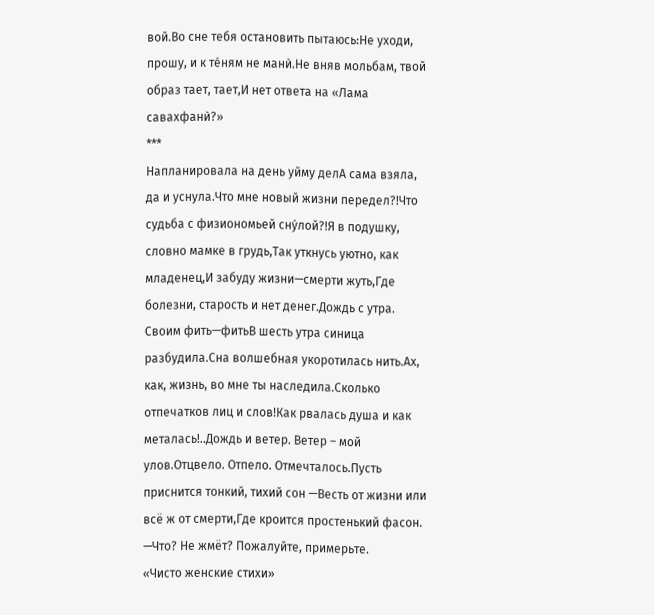вой.Во сне тебя остановить пытаюсь:Не уходи, прошу, и к тéням не манѝ.Не вняв мольбам, твой образ тает, тает,И нет ответа на «Лама савахфанѝ?»
***
Напланировала на день уйму делА сама взяла, да и уснула.Что мне новый жизни передел?!Что судьба с физиономьей снýлой?!Я в подушку, словно мамке в грудь,Так уткнусь уютно, как младенец,И забуду жизни—смерти жуть,Где болезни, старость и нет денег.Дождь с утра. Своим фить—фитьВ шесть утра синица разбудила.Сна волшебная укоротилась нить.Ах, как, жизнь, во мне ты наследила.Сколько отпечатков лиц и слов!Как рвалась душа и как металась!..Дождь и ветер. Ветер – мой улов.Отцвело. Отпело. Отмечталось.Пусть приснится тонкий, тихий сон —Весть от жизни или всё ж от смерти,Где кроится простенький фасон. —Что? Не жмёт? Пожалуйте, примерьте.
«Чисто женские стихи»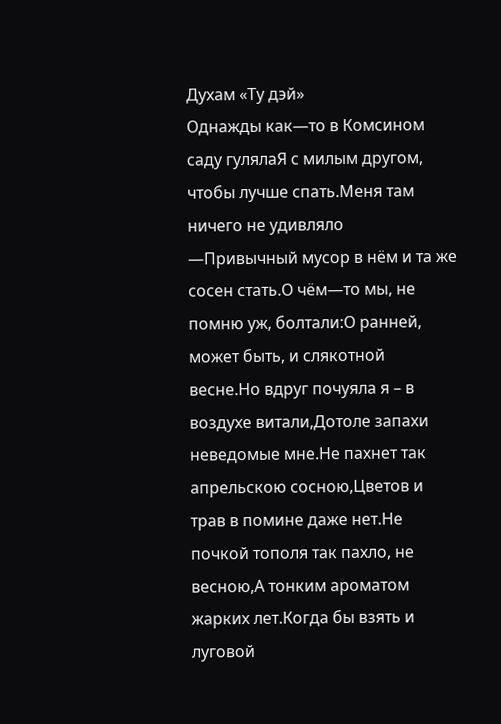Духам «Ту дэй»
Однажды как—то в Комсином саду гулялаЯ с милым другом, чтобы лучше спать.Меня там ничего не удивляло —Привычный мусор в нём и та же сосен стать.О чём—то мы, не помню уж, болтали:О ранней, может быть, и слякотной весне.Но вдруг почуяла я – в воздухе витали,Дотоле запахи неведомые мне.Не пахнет так апрельскою сосною,Цветов и трав в помине даже нет.Не почкой тополя так пахло, не весною,А тонким ароматом жарких лет.Когда бы взять и луговой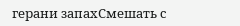герани запахСмешать с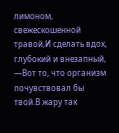лимоном, свежескошенной травой,И сделать вдох, глубокий и внезапный, —Вот то, что организм почувствовал бы твой.В жару так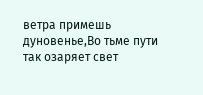ветра примешь дуновенье,Во тьме пути так озаряет свет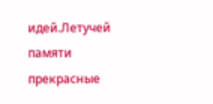идей.Летучей памяти прекрасные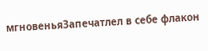мгновеньяЗапечатлел в себе флакон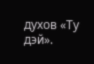духов «Ту дэй».